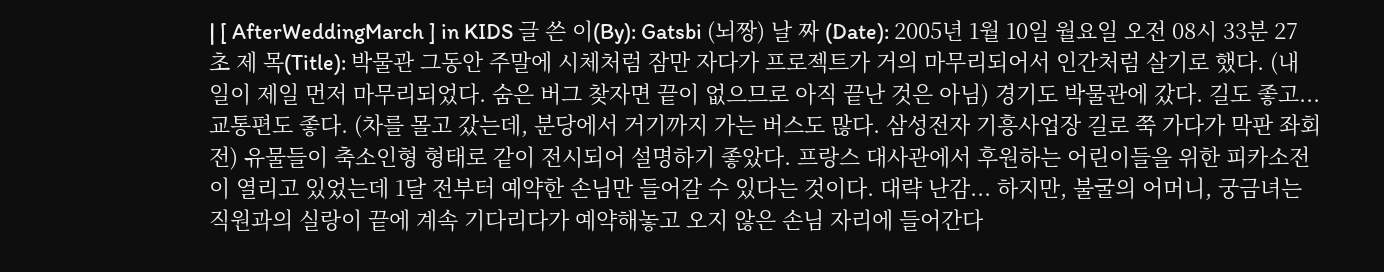| [ AfterWeddingMarch ] in KIDS 글 쓴 이(By): Gatsbi (뇌짱) 날 짜 (Date): 2005년 1월 10일 월요일 오전 08시 33분 27초 제 목(Title): 박물관 그동안 주말에 시체처럼 잠만 자다가 프로젝트가 거의 마무리되어서 인간처럼 살기로 했다. (내 일이 제일 먼저 마무리되었다. 숨은 버그 찾자면 끝이 없으므로 아직 끝난 것은 아님) 경기도 박물관에 갔다. 길도 좋고... 교통편도 좋다. (차를 몰고 갔는데, 분당에서 거기까지 가는 버스도 많다. 삼성전자 기흥사업장 길로 쭉 가다가 막판 좌회전) 유물들이 축소인형 형태로 같이 전시되어 설명하기 좋았다. 프랑스 대사관에서 후원하는 어린이들을 위한 피카소전이 열리고 있었는데 1달 전부터 예약한 손님만 들어갈 수 있다는 것이다. 대략 난감... 하지만, 불굴의 어머니, 궁금녀는 직원과의 실랑이 끝에 계속 기다리다가 예약해놓고 오지 않은 손님 자리에 들어간다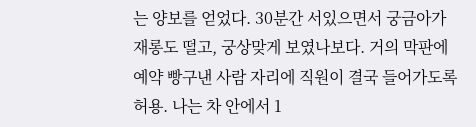는 양보를 얻었다. 30분간 서있으면서 궁금아가 재롱도 떨고, 궁상맞게 보였나보다. 거의 막판에 예약 빵구낸 사람 자리에 직원이 결국 들어가도록 허용. 나는 차 안에서 1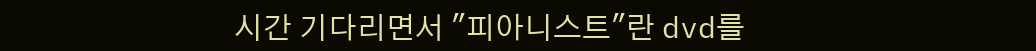시간 기다리면서 "피아니스트"란 dvd를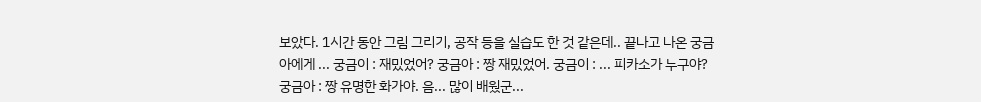보았다. 1시간 동안 그림 그리기, 공작 등을 실습도 한 것 같은데.. 끝나고 나온 궁금아에게 ... 궁금이 : 재밌었어? 궁금아 : 짱 재밌었어. 궁금이 : ... 피카소가 누구야? 궁금아 : 짱 유명한 화가야. 음... 많이 배웠군...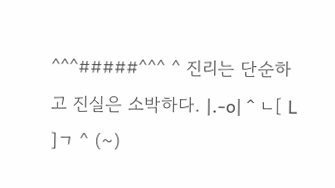^^^#####^^^ ^ 진리는 단순하고 진실은 소박하다. |.-o| ^ ㄴ[ L ]ㄱ ^ (~)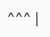^^^ |